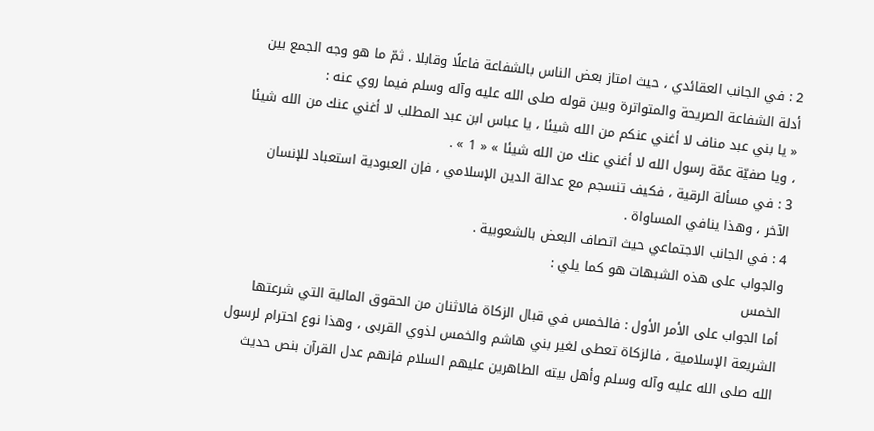2 : في الجانب العقائدي ، حيث امتاز بعض الناس بالشفاعة فاعلًا وقابلا . ثمّ ما هو وجه الجمع بين أدلة الشفاعة الصريحة والمتواترة وبين قوله صلى الله عليه وآله وسلم فيما روي عنه :
« يا بني عبد مناف لا أغني عنكم من الله شيئا ، يا عباس ابن عبد المطلب لا أغني عنك من الله شيئا ، ويا صفيّة عمّة رسول الله لا أغني عنك من الله شيئا » « 1 » .
3 : في مسألة الرقية ، فكيف تنسجم مع عدالة الدين الإسلامي ، فإن العبودية استعباد للإنسان الآخر ، وهذا ينافي المساواة .
4 : في الجانب الاجتماعي حيث اتصاف البعض بالشعوبية .
والجواب على هذه الشبهات هو كما يلي :
الخمس
أما الجواب على الأمر الأول : فالخمس في قبال الزكاة فالاثنان من الحقوق المالية التي شرعتها الشريعة الإسلامية ، فالزكاة تعطى لغير بني هاشم والخمس لذوي القربى ، وهذا نوع احترام لرسول الله صلى الله عليه وآله وسلم وأهل بيته الطاهرين عليهم السلام فإنهم عدل القرآن بنص حديث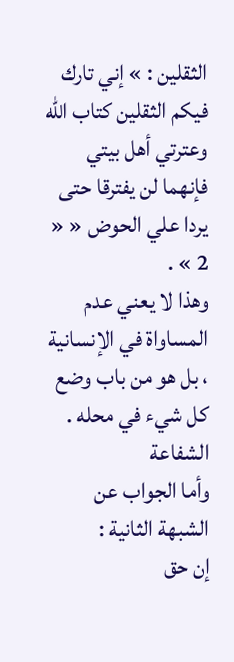الثقلين : » إني تارك فيكم الثقلين كتاب الله وعترتي أهل بيتي فإنهما لن يفترقا حتى يردا علي الحوض « « 2 » .
وهذا لا يعني عدم المساواة في الإنسانية ، بل هو من باب وضع كل شيء في محله .
الشفاعة
وأما الجواب عن الشبهة الثانية :
إن حق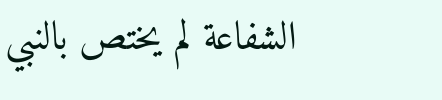الشفاعة لم يختص بالنبي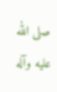صلى الله عليه وآله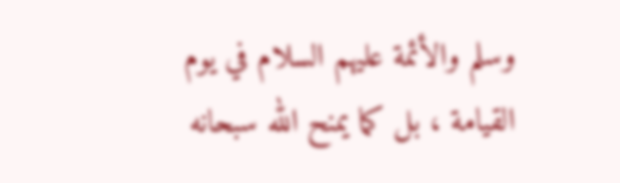وسلم والأئمة عليهم السلام في يوم القيامة ، بل كما يمنح الله سبحانه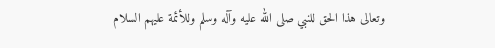وتعالى هذا الحق للنبي صلى الله عليه وآله وسلم وللأئمة عليهم السلام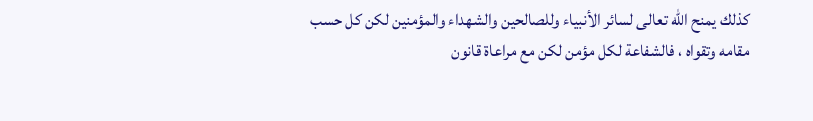كذلك يمنح الله تعالى لسائر الأنبياء وللصالحين والشهداء والمؤمنين لكن كل حسب مقامه وتقواه ، فالشفاعة لكل مؤمن لكن مع مراعاة قانون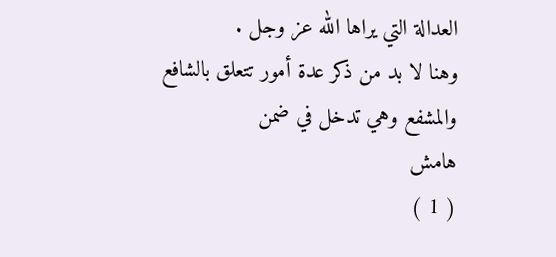العدالة التي يراها الله عز وجل .
وهنا لا بد من ذكر عدة أمور تتعلق بالشافع والمشفع وهي تدخل في ضمن
هامش
( 1 )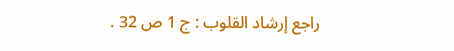راجع إرشاد القلوب : ج 1 ص 32 .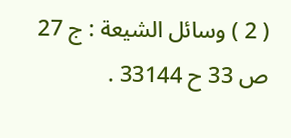( 2 ) وسائل الشيعة : ج 27 ص 33 ح 33144 .